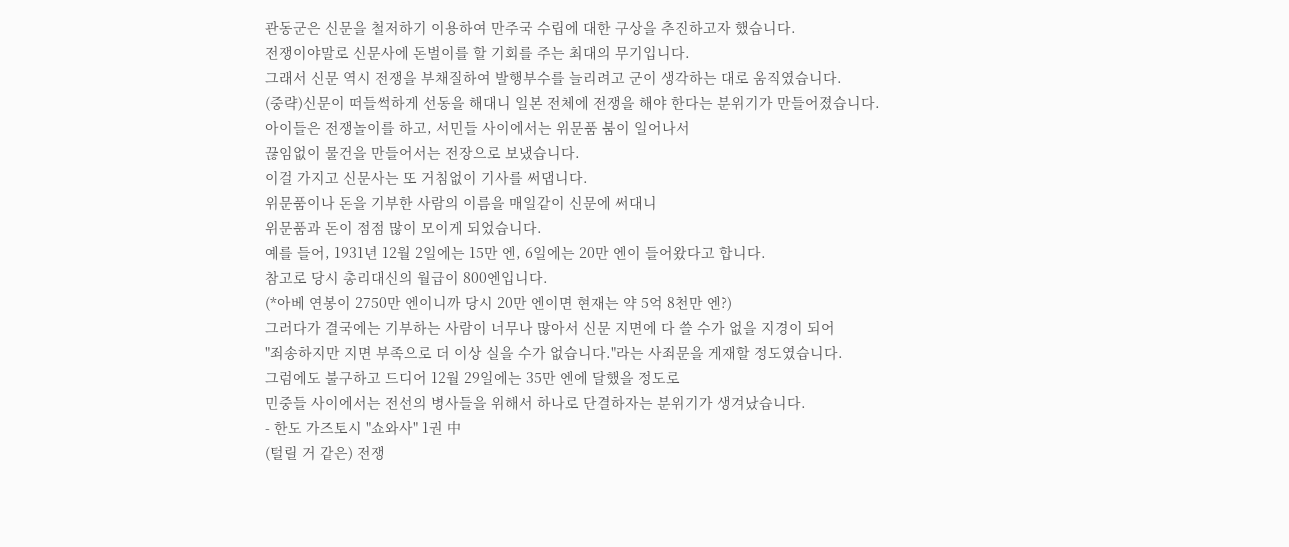관동군은 신문을 철저하기 이용하여 만주국 수립에 대한 구상을 추진하고자 했습니다.
전쟁이야말로 신문사에 돈벌이를 할 기회를 주는 최대의 무기입니다.
그래서 신문 역시 전쟁을 부채질하여 발행부수를 늘리려고 군이 생각하는 대로 움직였습니다.
(중략)신문이 떠들썩하게 선동을 해대니 일본 전체에 전쟁을 해야 한다는 분위기가 만들어졌습니다.
아이들은 전쟁놀이를 하고, 서민들 사이에서는 위문품 붐이 일어나서
끊임없이 물건을 만들어서는 전장으로 보냈습니다.
이걸 가지고 신문사는 또 거침없이 기사를 써댑니다.
위문품이나 돈을 기부한 사람의 이름을 매일같이 신문에 써대니
위문품과 돈이 점점 많이 모이게 되었습니다.
예를 들어, 1931년 12월 2일에는 15만 엔, 6일에는 20만 엔이 들어왔다고 합니다.
참고로 당시 총리대신의 월급이 800엔입니다.
(*아베 연봉이 2750만 엔이니까 당시 20만 엔이면 현재는 약 5억 8천만 엔?)
그러다가 결국에는 기부하는 사람이 너무나 많아서 신문 지면에 다 쓸 수가 없을 지경이 되어
"죄송하지만 지면 부족으로 더 이상 실을 수가 없습니다."라는 사죄문을 게재할 정도였습니다.
그럼에도 불구하고 드디어 12월 29일에는 35만 엔에 달했을 정도로
민중들 사이에서는 전선의 병사들을 위해서 하나로 단결하자는 분위기가 생겨났습니다.
- 한도 가즈토시 "쇼와사" 1권 中
(털릴 거 같은) 전쟁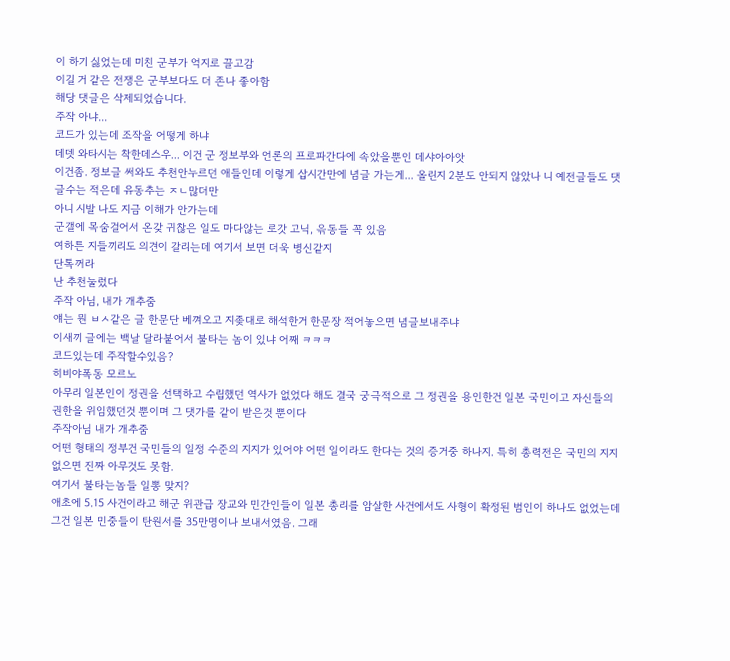이 하기 싫었는데 미친 군부가 억지로 끌고감
이길 거 같은 전쟁은 군부보다도 더 존나 좋아함
해당 댓글은 삭제되었습니다.
주작 아냐...
코드가 있는데 조작을 어떻게 하냐
데뎃 와타시는 착한데스우... 이건 군 정보부와 언론의 프로파간다에 속았을뿐인 데샤아아앗
이건좀. 정보글 써와도 추천안누르던 애들인데 이렇게 삽시간만에 념글 가는게... 올린지 2분도 안되지 않았나 니 예전글들도 댓글수는 적은데 유동추는 ㅈㄴ많더만
아니 시발 나도 지금 이해가 안가는데
군갤에 목숨걸어서 온갖 귀찮은 일도 마다않는 로갓 고닉, 윾동들 꼭 있음
여하튼 지들끼리도 의견이 갈리는데 여기서 보면 더욱 병신같지
단톡꺼라
난 추천눌렀다
주작 아님, 내가 개추줌
얘는 뭔 ㅂㅅ같은 글 한문단 베껴오고 지좆대로 해석한거 한문장 적어놓으면 념글보내주냐
이새끼 글에는 백날 달라붙어서 불타는 놈이 있냐 어째 ㅋㅋㅋ
코드있는데 주작할수있음?
히비야폭동 모르노
아무리 일본인이 정권을 선택하고 수립했던 역사가 없었다 해도 결국 궁극적으로 그 정권을 용인한건 일본 국민이고 자신들의 권한을 위임했던것 뿐이며 그 댓가를 같이 받은것 뿐이다
주작아님 내가 개추줌
어떤 형태의 정부건 국민들의 일정 수준의 지지가 있어야 어떤 일이라도 한다는 것의 증거중 하나지. 특히 총력전은 국민의 지지 없으면 진짜 아무것도 못함.
여기서 불타는놈들 일뽕 맞지?
애초에 5.15 사건이라고 해군 위관급 장교와 민간인들이 일본 총리를 암살한 사건에서도 사형이 확정된 범인이 하나도 없었는데 그건 일본 민중들이 탄원서를 35만명이나 보내서였음. 그래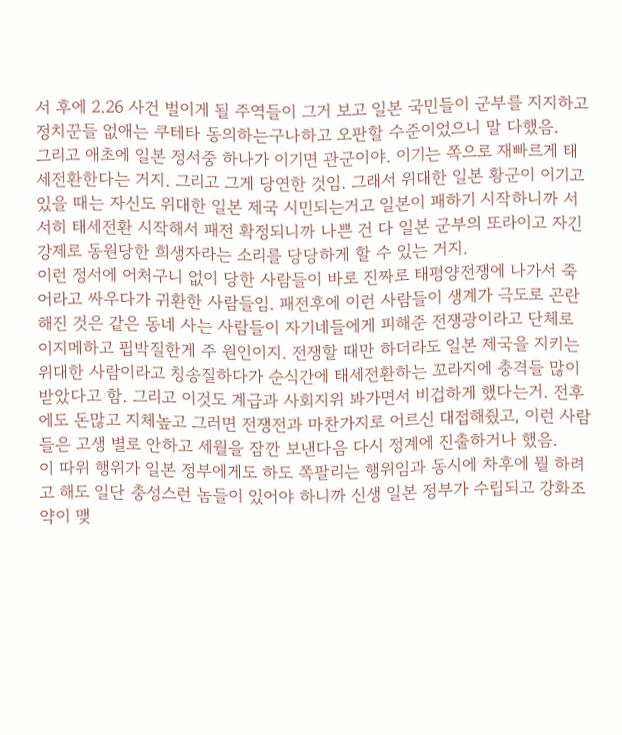서 후에 2.26 사건 벌이게 될 주역들이 그거 보고 일본 국민들이 군부를 지지하고 정치꾼들 없애는 쿠테타 동의하는구나하고 오판할 수준이었으니 말 다했음.
그리고 애초에 일본 정서중 하나가 이기면 관군이야. 이기는 쪽으로 재빠르게 태세전환한다는 거지. 그리고 그게 당연한 것임. 그래서 위대한 일본 황군이 이기고 있을 때는 자신도 위대한 일본 제국 시민되는거고 일본이 패하기 시작하니까 서서히 태세전환 시작해서 패전 확정되니까 나쁜 건 다 일본 군부의 또라이고 자긴 강제로 동원당한 희생자라는 소리를 당당하게 할 수 있는 거지.
이런 정서에 어처구니 없이 당한 사람들이 바로 진짜로 태평양전쟁에 나가서 죽어라고 싸우다가 귀환한 사람들임. 패전후에 이런 사람들이 생계가 극도로 곤란해진 것은 같은 동네 사는 사람들이 자기네들에게 피해준 전쟁광이라고 단체로 이지메하고 핍박질한게 주 원인이지. 전쟁할 때만 하더라도 일본 제국을 지키는 위대한 사람이라고 칭송질하다가 순식간에 태세전환하는 꼬라지에 충격들 많이 받았다고 함. 그리고 이것도 계급과 사회지위 봐가면서 비겁하게 했다는거. 전후에도 돈많고 지체높고 그러면 전쟁전과 마찬가지로 어르신 대접해줬고, 이런 사람들은 고생 별로 안하고 세월을 잠깐 보낸다음 다시 정계에 진출하거나 했음.
이 따위 행위가 일본 정부에게도 하도 쪽팔리는 행위임과 동시에 차후에 뭘 하려고 해도 일단 충성스런 놈들이 있어야 하니까 신생 일본 정부가 수립되고 강화조약이 맺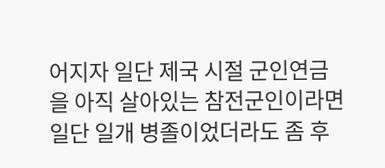어지자 일단 제국 시절 군인연금을 아직 살아있는 참전군인이라면 일단 일개 병졸이었더라도 좀 후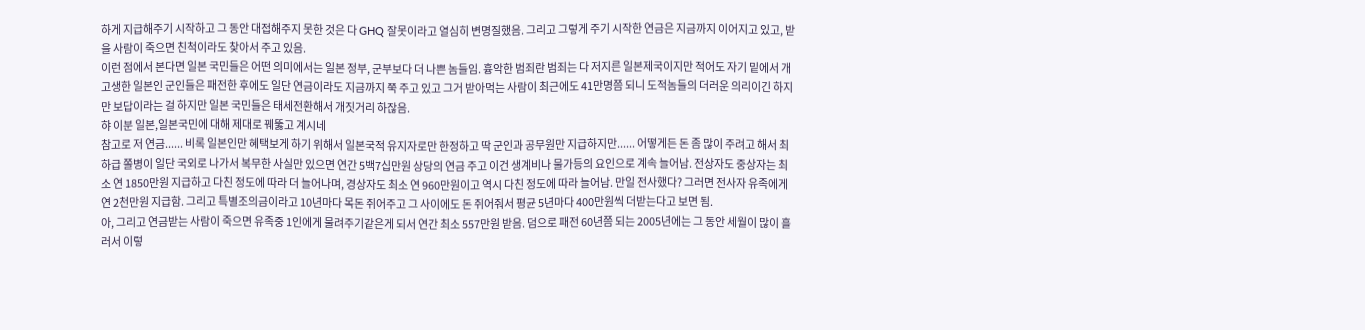하게 지급해주기 시작하고 그 동안 대접해주지 못한 것은 다 GHQ 잘못이라고 열심히 변명질했음. 그리고 그렇게 주기 시작한 연금은 지금까지 이어지고 있고, 받을 사람이 죽으면 친척이라도 찾아서 주고 있음.
이런 점에서 본다면 일본 국민들은 어떤 의미에서는 일본 정부, 군부보다 더 나쁜 놈들임. 흉악한 범죄란 범죄는 다 저지른 일본제국이지만 적어도 자기 밑에서 개고생한 일본인 군인들은 패전한 후에도 일단 연금이라도 지금까지 쭉 주고 있고 그거 받아먹는 사람이 최근에도 41만명쯤 되니 도적놈들의 더러운 의리이긴 하지만 보답이라는 걸 하지만 일본 국민들은 태세전환해서 개짓거리 하잖음.
햐 이분 일본,일본국민에 대해 제대로 꿰뚫고 계시네
참고로 저 연금...... 비록 일본인만 혜택보게 하기 위해서 일본국적 유지자로만 한정하고 딱 군인과 공무원만 지급하지만...... 어떻게든 돈 좀 많이 주려고 해서 최하급 쫄병이 일단 국외로 나가서 복무한 사실만 있으면 연간 5백7십만원 상당의 연금 주고 이건 생계비나 물가등의 요인으로 계속 늘어남. 전상자도 중상자는 최소 연 1850만원 지급하고 다친 정도에 따라 더 늘어나며, 경상자도 최소 연 960만원이고 역시 다친 정도에 따라 늘어남. 만일 전사했다? 그러면 전사자 유족에게 연 2천만원 지급함. 그리고 특별조의금이라고 10년마다 목돈 쥐어주고 그 사이에도 돈 쥐어줘서 평균 5년마다 400만원씩 더받는다고 보면 됨.
아, 그리고 연금받는 사람이 죽으면 유족중 1인에게 물려주기같은게 되서 연간 최소 557만원 받음. 덤으로 패전 60년쯤 되는 2005년에는 그 동안 세월이 많이 흘러서 이렇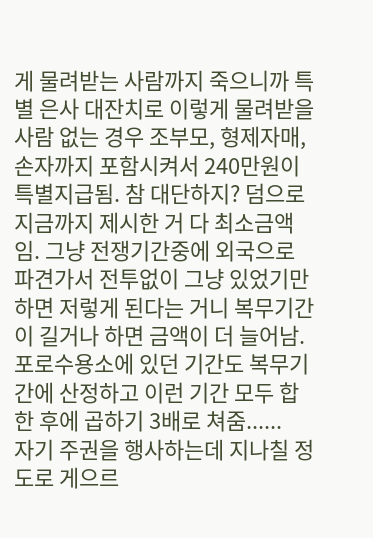게 물려받는 사람까지 죽으니까 특별 은사 대잔치로 이렇게 물려받을 사람 없는 경우 조부모, 형제자매, 손자까지 포함시켜서 240만원이 특별지급됨. 참 대단하지? 덤으로 지금까지 제시한 거 다 최소금액임. 그냥 전쟁기간중에 외국으로 파견가서 전투없이 그냥 있었기만 하면 저렇게 된다는 거니 복무기간이 길거나 하면 금액이 더 늘어남. 포로수용소에 있던 기간도 복무기간에 산정하고 이런 기간 모두 합한 후에 곱하기 3배로 쳐줌......
자기 주권을 행사하는데 지나칠 정도로 게으르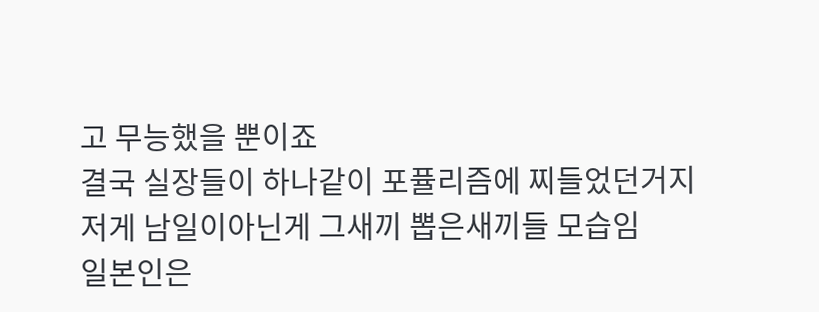고 무능했을 뿐이죠
결국 실장들이 하나같이 포퓰리즘에 찌들었던거지
저게 남일이아닌게 그새끼 뽑은새끼들 모습임
일본인은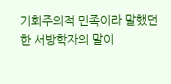기회주의적 민족이라 말했던 한 서방학자의 말이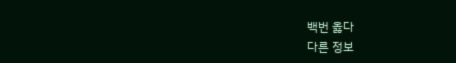백번 옳다
다른 정보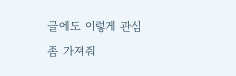글에도 이렇게 관심 좀 가져줘